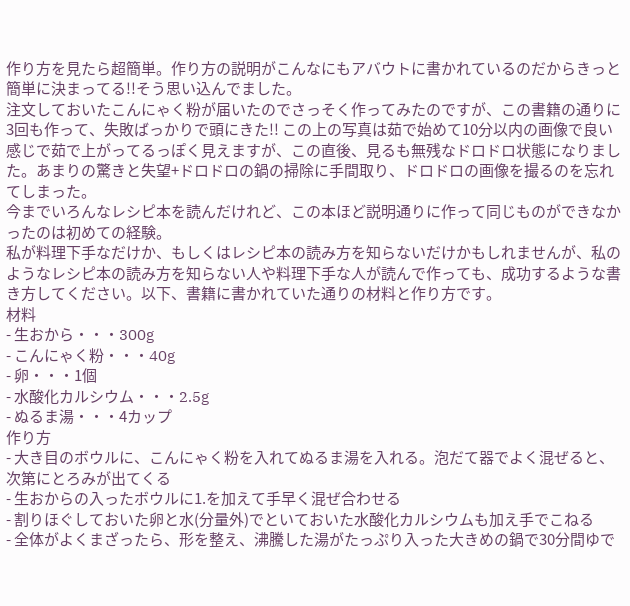作り方を見たら超簡単。作り方の説明がこんなにもアバウトに書かれているのだからきっと簡単に決まってる!!そう思い込んでました。
注文しておいたこんにゃく粉が届いたのでさっそく作ってみたのですが、この書籍の通りに3回も作って、失敗ばっかりで頭にきた!! この上の写真は茹で始めて10分以内の画像で良い感じで茹で上がってるっぽく見えますが、この直後、見るも無残なドロドロ状態になりました。あまりの驚きと失望+ドロドロの鍋の掃除に手間取り、ドロドロの画像を撮るのを忘れてしまった。
今までいろんなレシピ本を読んだけれど、この本ほど説明通りに作って同じものができなかったのは初めての経験。
私が料理下手なだけか、もしくはレシピ本の読み方を知らないだけかもしれませんが、私のようなレシピ本の読み方を知らない人や料理下手な人が読んで作っても、成功するような書き方してください。以下、書籍に書かれていた通りの材料と作り方です。
材料
- 生おから・・・300g
- こんにゃく粉・・・40g
- 卵・・・1個
- 水酸化カルシウム・・・2.5g
- ぬるま湯・・・4カップ
作り方
- 大き目のボウルに、こんにゃく粉を入れてぬるま湯を入れる。泡だて器でよく混ぜると、次第にとろみが出てくる
- 生おからの入ったボウルに1.を加えて手早く混ぜ合わせる
- 割りほぐしておいた卵と水(分量外)でといておいた水酸化カルシウムも加え手でこねる
- 全体がよくまざったら、形を整え、沸騰した湯がたっぷり入った大きめの鍋で30分間ゆで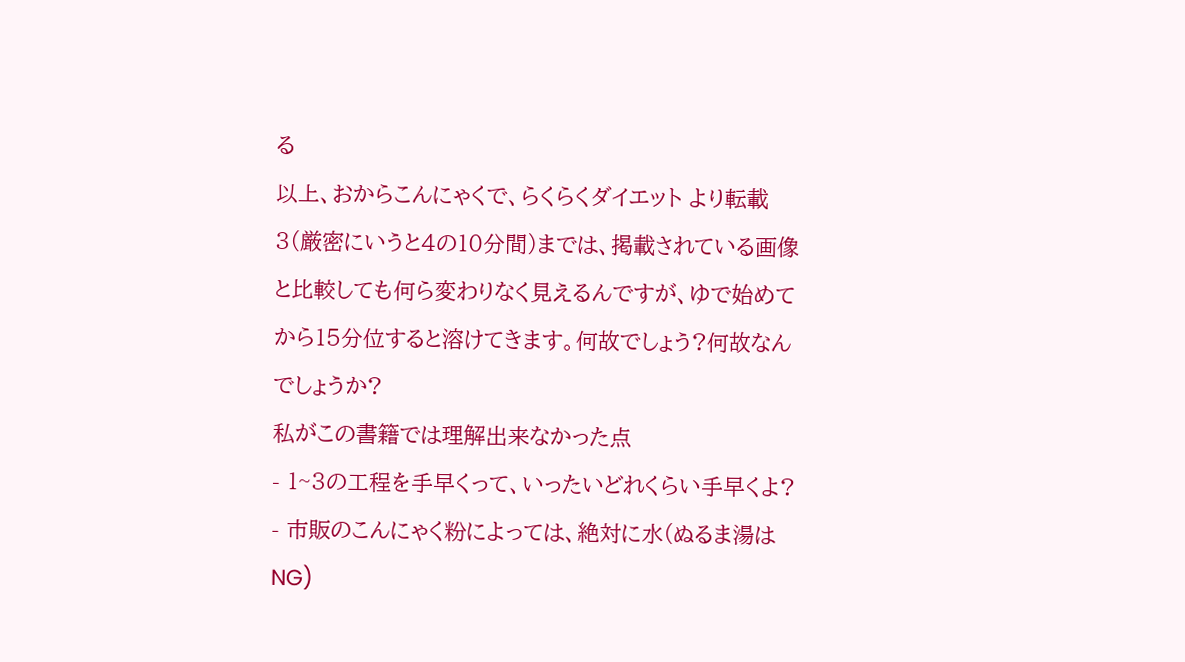る
以上、おからこんにゃくで、らくらくダイエット より転載
3(厳密にいうと4の10分間)までは、掲載されている画像と比較しても何ら変わりなく見えるんですが、ゆで始めてから15分位すると溶けてきます。何故でしょう?何故なんでしょうか?
私がこの書籍では理解出来なかった点
- 1~3の工程を手早くって、いったいどれくらい手早くよ?
- 市販のこんにゃく粉によっては、絶対に水(ぬるま湯はNG)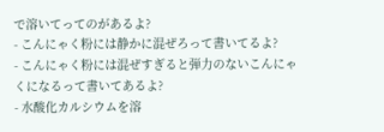で溶いてってのがあるよ?
- こんにゃく粉には静かに混ぜろって書いてるよ?
- こんにゃく粉には混ぜすぎると弾力のないこんにゃくになるって書いてあるよ?
- 水酸化カルシウムを溶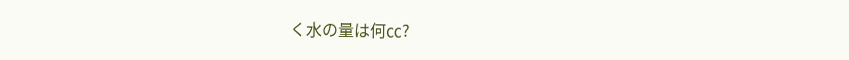く水の量は何㏄?